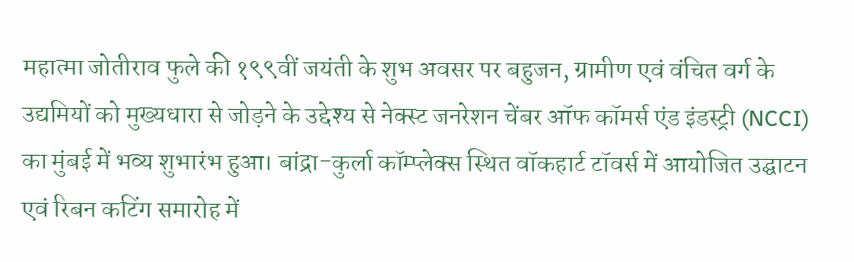महात्मा जोतीराव फुले की १९९वीं जयंती के शुभ अवसर पर बहुजन, ग्रामीण एवं वंचित वर्ग के उद्यमियों को मुख्यधारा से जोड़ने के उद्देश्य से नेक्स्ट जनरेशन चेंबर ऑफ कॉमर्स एंड इंडस्ट्री (NCCI) का मुंबई में भव्य शुभारंभ हुआ। बांद्रा-कुर्ला कॉम्प्लेक्स स्थित वॉकहार्ट टॉवर्स में आयोजित उद्घाटन एवं रिबन कटिंग समारोह में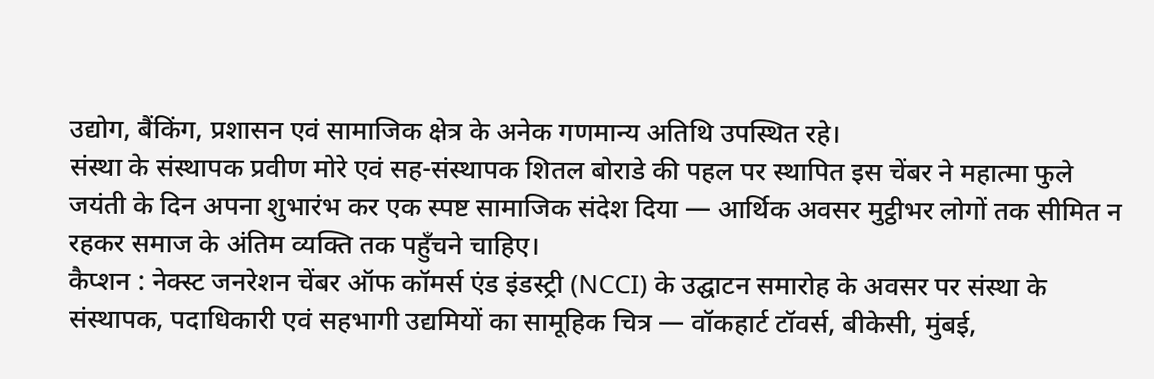उद्योग, बैंकिंग, प्रशासन एवं सामाजिक क्षेत्र के अनेक गणमान्य अतिथि उपस्थित रहे।
संस्था के संस्थापक प्रवीण मोरे एवं सह-संस्थापक शितल बोराडे की पहल पर स्थापित इस चेंबर ने महात्मा फुले जयंती के दिन अपना शुभारंभ कर एक स्पष्ट सामाजिक संदेश दिया — आर्थिक अवसर मुट्ठीभर लोगों तक सीमित न रहकर समाज के अंतिम व्यक्ति तक पहुँचने चाहिए।
कैप्शन : नेक्स्ट जनरेशन चेंबर ऑफ कॉमर्स एंड इंडस्ट्री (NCCI) के उद्घाटन समारोह के अवसर पर संस्था के संस्थापक, पदाधिकारी एवं सहभागी उद्यमियों का सामूहिक चित्र — वॉकहार्ट टॉवर्स, बीकेसी, मुंबई,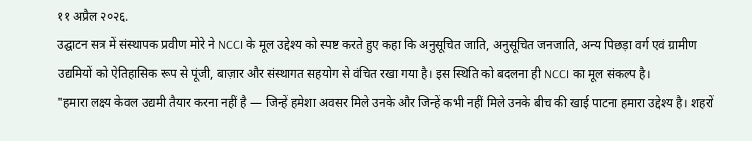११ अप्रैल २०२६.
उद्घाटन सत्र में संस्थापक प्रवीण मोरे ने NCCI के मूल उद्देश्य को स्पष्ट करते हुए कहा कि अनुसूचित जाति, अनुसूचित जनजाति, अन्य पिछड़ा वर्ग एवं ग्रामीण उद्यमियों को ऐतिहासिक रूप से पूंजी, बाज़ार और संस्थागत सहयोग से वंचित रखा गया है। इस स्थिति को बदलना ही NCCI का मूल संकल्प है।
"हमारा लक्ष्य केवल उद्यमी तैयार करना नहीं है — जिन्हें हमेशा अवसर मिले उनके और जिन्हें कभी नहीं मिले उनके बीच की खाई पाटना हमारा उद्देश्य है। शहरों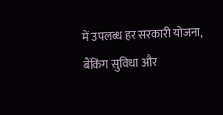में उपलब्ध हर सरकारी योजना, बैंकिंग सुविधा और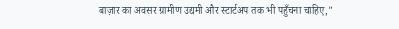बाज़ार का अवसर ग्रामीण उद्यमी और स्टार्टअप तक भी पहुँचना चाहिए,"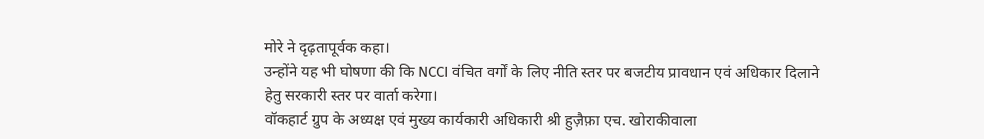मोरे ने दृढ़तापूर्वक कहा।
उन्होंने यह भी घोषणा की कि NCCI वंचित वर्गों के लिए नीति स्तर पर बजटीय प्रावधान एवं अधिकार दिलाने हेतु सरकारी स्तर पर वार्ता करेगा।
वॉकहार्ट ग्रुप के अध्यक्ष एवं मुख्य कार्यकारी अधिकारी श्री हुज़ैफ़ा एच. खोराकीवाला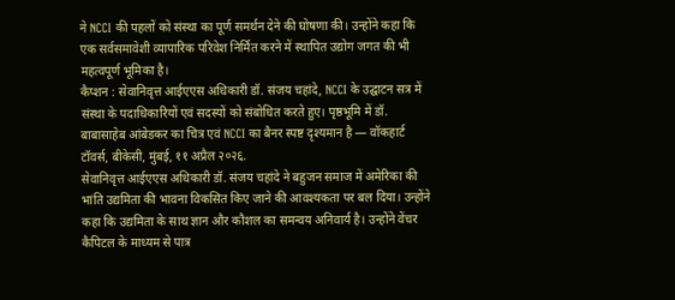ने NCCI की पहलों को संस्था का पूर्ण समर्थन देने की घोषणा की। उन्होंने कहा कि एक सर्वसमावेशी व्यापारिक परिवेश निर्मित करने में स्थापित उद्योग जगत की भी महत्वपूर्ण भूमिका है।
कैप्शन : सेवानिवृत्त आईएएस अधिकारी डॉ. संजय चहांदे, NCCI के उद्घाटन सत्र में संस्था के पदाधिकारियों एवं सदस्यों को संबोधित करते हुए। पृष्ठभूमि में डॉ. बाबासाहेब आंबेडकर का चित्र एवं NCCI का बैनर स्पष्ट दृश्यमान है — वॉकहार्ट टॉवर्स, बीकेसी, मुंबई, ११ अप्रैल २०२६.
सेवानिवृत्त आईएएस अधिकारी डॉ. संजय चहांदे ने बहुजन समाज में अमेरिका की भांति उद्यमिता की भावना विकसित किए जाने की आवश्यकता पर बल दिया। उन्होंने कहा कि उद्यमिता के साथ ज्ञान और कौशल का समन्वय अनिवार्य है। उन्होंने वेंचर कैपिटल के माध्यम से पात्र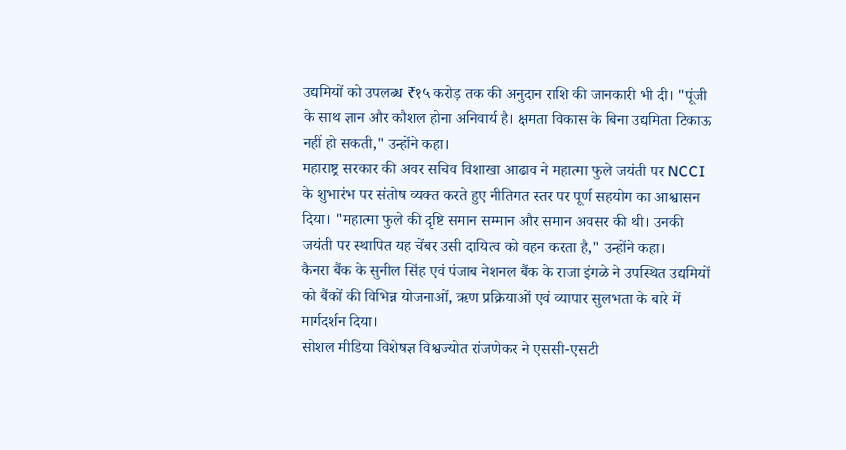उद्यमियों को उपलब्ध ₹१५ करोड़ तक की अनुदान राशि की जानकारी भी दी। "पूंजी के साथ ज्ञान और कौशल होना अनिवार्य है। क्षमता विकास के बिना उद्यमिता टिकाऊ नहीं हो सकती," उन्होंने कहा।
महाराष्ट्र सरकार की अवर सचिव विशाखा आढाव ने महात्मा फुले जयंती पर NCCI के शुभारंभ पर संतोष व्यक्त करते हुए नीतिगत स्तर पर पूर्ण सहयोग का आश्वासन दिया। "महात्मा फुले की दृष्टि समान सम्मान और समान अवसर की थी। उनकी जयंती पर स्थापित यह चेंबर उसी दायित्व को वहन करता है," उन्होंने कहा।
कैनरा बैंक के सुनील सिंह एवं पंजाब नेशनल बैंक के राजा इंगळे ने उपस्थित उद्यमियों को बैंकों की विभिन्न योजनाओं, ऋण प्रक्रियाओं एवं व्यापार सुलभता के बारे में मार्गदर्शन दिया।
सोशल मीडिया विशेषज्ञ विश्वज्योत रांजणेकर ने एससी-एसटी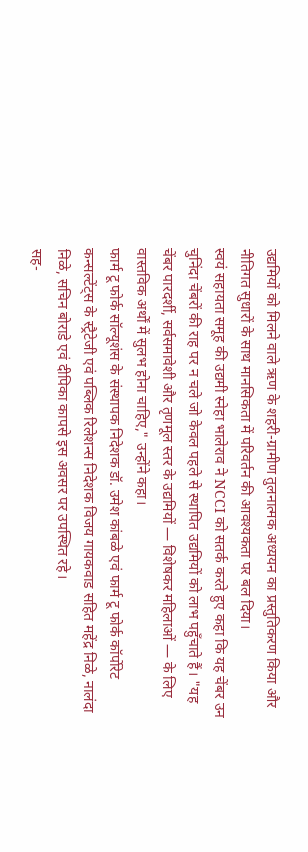उद्यमियों को मिलने वाले ऋण के शहरी-ग्रामीण तुलनात्मक अध्ययन का प्रस्तुतिकरण किया और नीतिगत सुधारों के साथ मानसिकता में परिवर्तन की आवश्यकता पर बल दिया।
स्वयं सहायता समूह की उद्यमी स्नेहा भालेराव ने NCCI को सतर्क करते हुए कहा कि यह चेंबर उन चुनिंदा चेंबरों की राह पर न चले जो केवल पहले से स्थापित उद्यमियों को लाभ पहुँचाते हैं। "यह चेंबर पारदर्शी, सर्वसमावेशी और तृणमूल स्तर के उद्यमियों — विशेषकर महिलाओं — के लिए वास्तविक अर्थों में सुलभ होना चाहिए," उन्होंने कहा।
फार्म टू फोर्क सॉल्यूशंस के संस्थापक निदेशक डॉ. उमेश कांबळे एवं फार्म टू फोर्क कॉर्पोरेट कन्सल्टेंट्स के स्ट्रैटेजी एवं पब्लिक रिलेशन्स निदेशक विजय गायकवाड सहित महेंद्र निळे, नालंदा निळे, सचिन बोराडे एवं दीपिका कापसे इस अवसर पर उपस्थित रहे।
सह-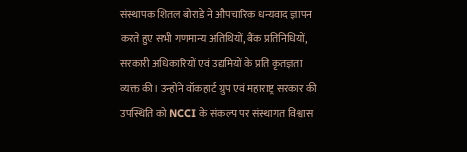संस्थापक शितल बोराडे ने औपचारिक धन्यवाद ज्ञापन करते हुए सभी गणमान्य अतिथियों, बैंक प्रतिनिधियों, सरकारी अधिकारियों एवं उद्यमियों के प्रति कृतज्ञता व्यक्त की। उन्होंने वॉकहार्ट ग्रुप एवं महाराष्ट्र सरकार की उपस्थिति को NCCI के संकल्प पर संस्थागत विश्वास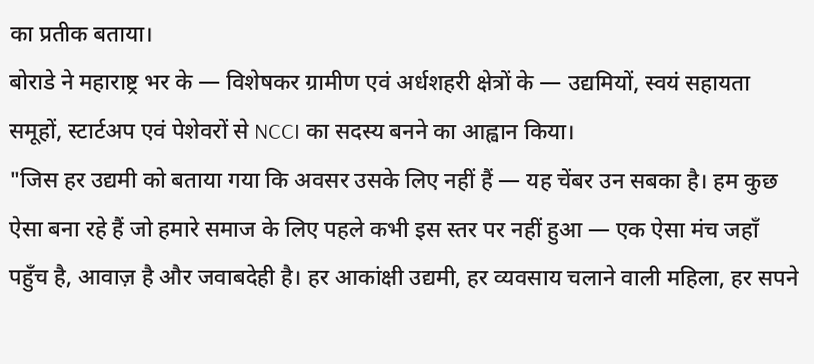का प्रतीक बताया।
बोराडे ने महाराष्ट्र भर के — विशेषकर ग्रामीण एवं अर्धशहरी क्षेत्रों के — उद्यमियों, स्वयं सहायता समूहों, स्टार्टअप एवं पेशेवरों से NCCI का सदस्य बनने का आह्वान किया।
"जिस हर उद्यमी को बताया गया कि अवसर उसके लिए नहीं हैं — यह चेंबर उन सबका है। हम कुछ ऐसा बना रहे हैं जो हमारे समाज के लिए पहले कभी इस स्तर पर नहीं हुआ — एक ऐसा मंच जहाँ पहुँच है, आवाज़ है और जवाबदेही है। हर आकांक्षी उद्यमी, हर व्यवसाय चलाने वाली महिला, हर सपने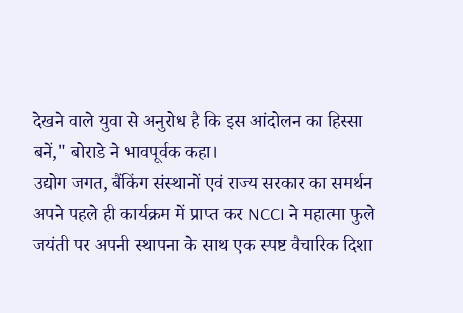देखने वाले युवा से अनुरोध है कि इस आंदोलन का हिस्सा बनें," बोराडे ने भावपूर्वक कहा।
उद्योग जगत, बैंकिंग संस्थानों एवं राज्य सरकार का समर्थन अपने पहले ही कार्यक्रम में प्राप्त कर NCCI ने महात्मा फुले जयंती पर अपनी स्थापना के साथ एक स्पष्ट वैचारिक दिशा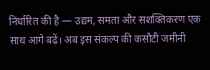निर्धारित की है — उद्यम, समता और सशक्तिकरण एक साथ आगे बढ़ें। अब इस संकल्प की कसौटी जमीनी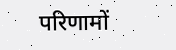परिणामों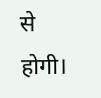से होगी।